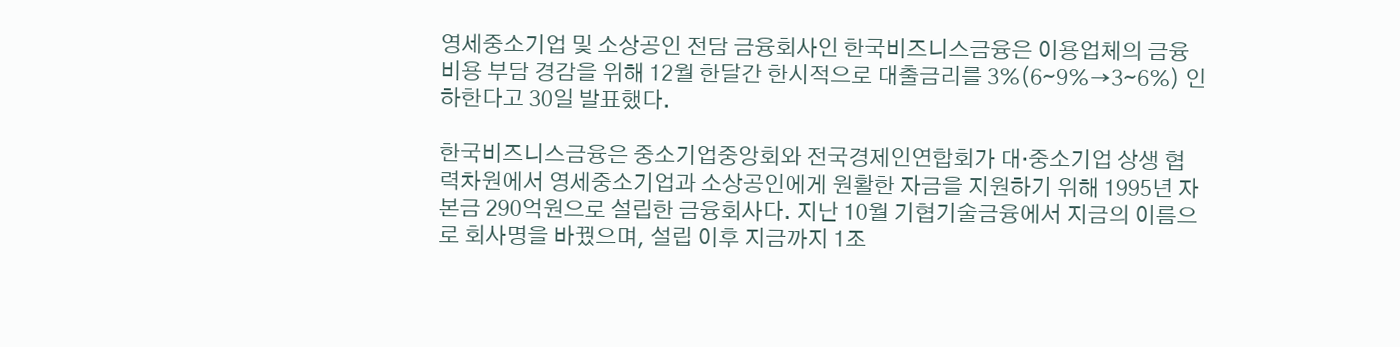영세중소기업 및 소상공인 전담 금융회사인 한국비즈니스금융은 이용업체의 금융비용 부담 경감을 위해 12월 한달간 한시적으로 대출금리를 3%(6∼9%→3∼6%) 인하한다고 30일 발표했다.

한국비즈니스금융은 중소기업중앙회와 전국경제인연합회가 대·중소기업 상생 협력차원에서 영세중소기업과 소상공인에게 원활한 자금을 지원하기 위해 1995년 자본금 290억원으로 설립한 금융회사다. 지난 10월 기협기술금융에서 지금의 이름으로 회사명을 바꿨으며, 설립 이후 지금까지 1조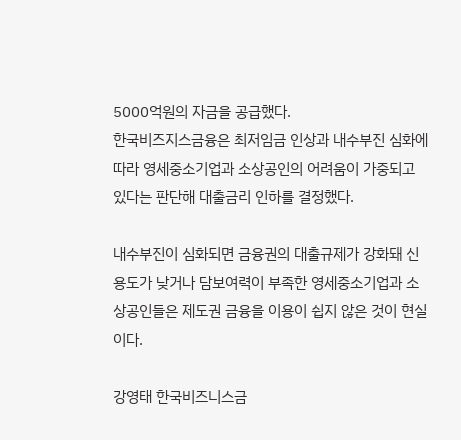5000억원의 자금을 공급했다.
한국비즈지스금융은 최저임금 인상과 내수부진 심화에 따라 영세중소기업과 소상공인의 어려움이 가중되고 있다는 판단해 대출금리 인하를 결정했다.

내수부진이 심화되면 금융권의 대출규제가 강화돼 신용도가 낮거나 담보여력이 부족한 영세중소기업과 소상공인들은 제도권 금융을 이용이 쉽지 않은 것이 현실이다.

강영태 한국비즈니스금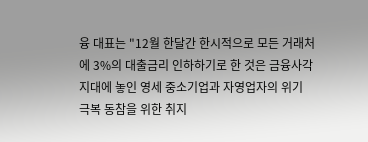융 대표는 "12월 한달간 한시적으로 모든 거래처에 3%의 대출금리 인하하기로 한 것은 금융사각 지대에 놓인 영세 중소기업과 자영업자의 위기 극복 동참을 위한 취지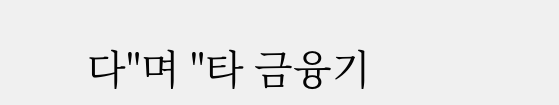다"며 "타 금융기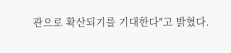관으로 확산되기를 기대한다"고 밝혔다.